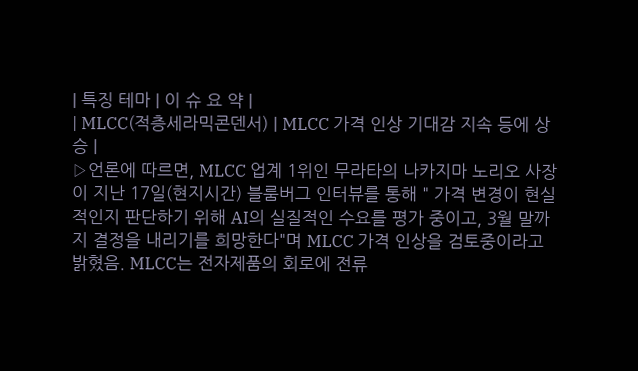| 특징 테마 | 이 슈 요 약 |
| MLCC(적층세라믹콘덴서) | MLCC 가격 인상 기대감 지속 등에 상승 |
▷언론에 따르면, MLCC 업계 1위인 무라타의 나카지마 노리오 사장이 지난 17일(현지시간) 블룸버그 인터뷰를 통해 " 가격 변경이 현실적인지 판단하기 위해 AI의 실질적인 수요를 평가 중이고, 3월 말까지 결정을 내리기를 희망한다"며 MLCC 가격 인상을 검토중이라고 밝혔음. MLCC는 전자제품의 회로에 전류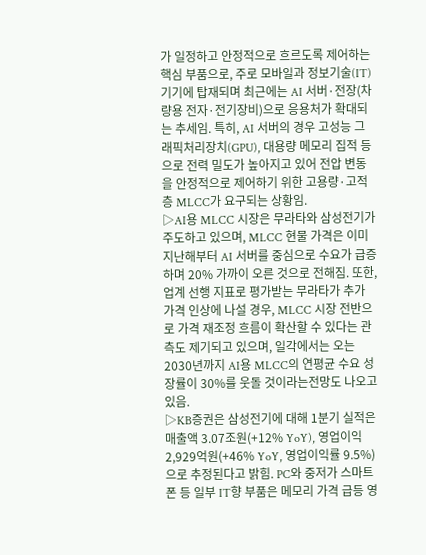가 일정하고 안정적으로 흐르도록 제어하는 핵심 부품으로, 주로 모바일과 정보기술(IT) 기기에 탑재되며 최근에는 AI 서버·전장(차량용 전자·전기장비)으로 응용처가 확대되는 추세임. 특히, AI 서버의 경우 고성능 그래픽처리장치(GPU), 대용량 메모리 집적 등으로 전력 밀도가 높아지고 있어 전압 변동을 안정적으로 제어하기 위한 고용량·고적층 MLCC가 요구되는 상황임.
▷AI용 MLCC 시장은 무라타와 삼성전기가 주도하고 있으며, MLCC 현물 가격은 이미 지난해부터 AI 서버를 중심으로 수요가 급증하며 20% 가까이 오른 것으로 전해짐. 또한, 업계 선행 지표로 평가받는 무라타가 추가 가격 인상에 나설 경우, MLCC 시장 전반으로 가격 재조정 흐름이 확산할 수 있다는 관측도 제기되고 있으며, 일각에서는 오는 2030년까지 AI용 MLCC의 연평균 수요 성장률이 30%를 웃돌 것이라는전망도 나오고 있음.
▷KB증권은 삼성전기에 대해 1분기 실적은 매출액 3.07조원(+12% YoY), 영업이익 2,929억원(+46% YoY, 영업이익률 9.5%)으로 추정된다고 밝힘. PC와 중저가 스마트폰 등 일부 IT향 부품은 메모리 가격 급등 영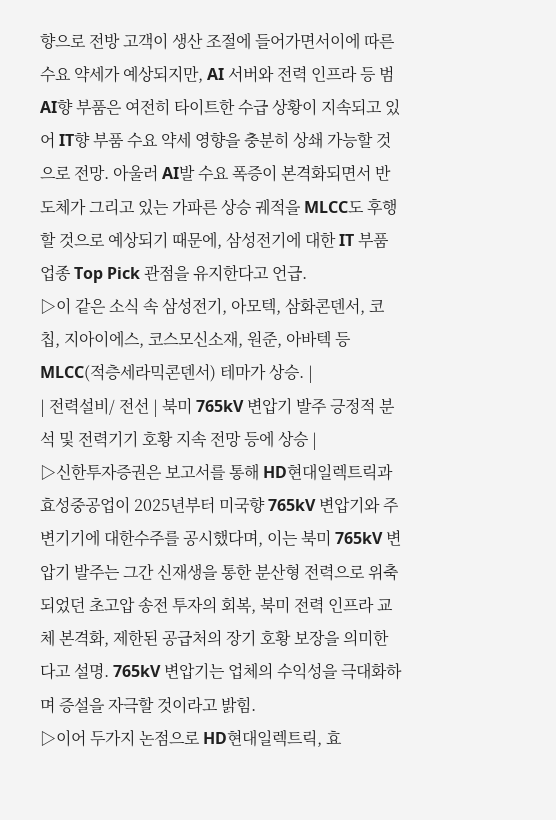향으로 전방 고객이 생산 조절에 들어가면서이에 따른 수요 약세가 예상되지만, AI 서버와 전력 인프라 등 범AI향 부품은 여전히 타이트한 수급 상황이 지속되고 있어 IT향 부품 수요 약세 영향을 충분히 상쇄 가능할 것으로 전망. 아울러 AI발 수요 폭증이 본격화되면서 반도체가 그리고 있는 가파른 상승 궤적을 MLCC도 후행할 것으로 예상되기 때문에, 삼성전기에 대한 IT 부품 업종 Top Pick 관점을 유지한다고 언급.
▷이 같은 소식 속 삼성전기, 아모텍, 삼화콘덴서, 코칩, 지아이에스, 코스모신소재, 원준, 아바텍 등 MLCC(적층세라믹콘덴서) 테마가 상승. |
| 전력설비/ 전선 | 북미 765kV 변압기 발주 긍정적 분석 및 전력기기 호황 지속 전망 등에 상승 |
▷신한투자증권은 보고서를 통해 HD현대일렉트릭과 효성중공업이 2025년부터 미국향 765kV 변압기와 주변기기에 대한수주를 공시했다며, 이는 북미 765kV 변압기 발주는 그간 신재생을 통한 분산형 전력으로 위축되었던 초고압 송전 투자의 회복, 북미 전력 인프라 교체 본격화, 제한된 공급처의 장기 호황 보장을 의미한다고 설명. 765kV 변압기는 업체의 수익성을 극대화하며 증설을 자극할 것이라고 밝힘.
▷이어 두가지 논점으로 HD현대일렉트릭, 효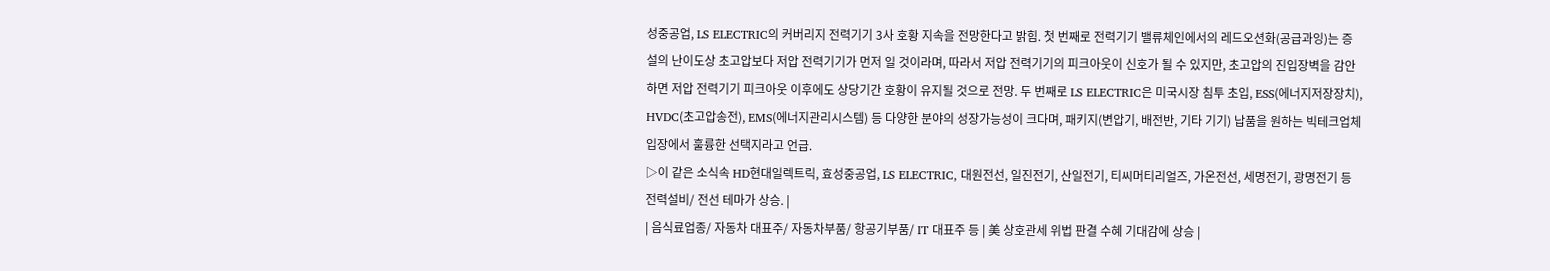성중공업, LS ELECTRIC의 커버리지 전력기기 3사 호황 지속을 전망한다고 밝힘. 첫 번째로 전력기기 밸류체인에서의 레드오션화(공급과잉)는 증설의 난이도상 초고압보다 저압 전력기기가 먼저 일 것이라며, 따라서 저압 전력기기의 피크아웃이 신호가 될 수 있지만, 초고압의 진입장벽을 감안하면 저압 전력기기 피크아웃 이후에도 상당기간 호황이 유지될 것으로 전망. 두 번째로 LS ELECTRIC은 미국시장 침투 초입, ESS(에너지저장장치), HVDC(초고압송전), EMS(에너지관리시스템) 등 다양한 분야의 성장가능성이 크다며, 패키지(변압기, 배전반, 기타 기기) 납품을 원하는 빅테크업체 입장에서 훌륭한 선택지라고 언급.
▷이 같은 소식속 HD현대일렉트릭, 효성중공업, LS ELECTRIC, 대원전선, 일진전기, 산일전기, 티씨머티리얼즈, 가온전선, 세명전기, 광명전기 등 전력설비/ 전선 테마가 상승. |
| 음식료업종/ 자동차 대표주/ 자동차부품/ 항공기부품/ IT 대표주 등 | 美 상호관세 위법 판결 수혜 기대감에 상승 |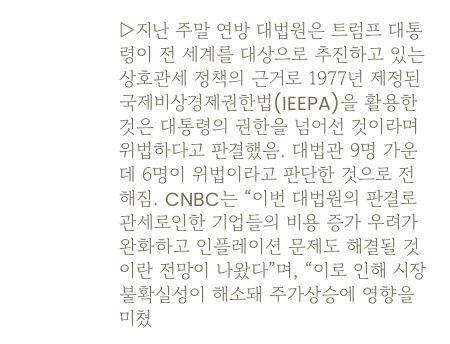▷지난 주말 연방 대법원은 트럼프 대통령이 전 세계를 대상으로 추진하고 있는 상호관세 정책의 근거로 1977년 제정된 국제비상경제권한법(IEEPA)을 활용한 것은 대통령의 권한을 넘어선 것이라며 위법하다고 판결했음. 대법관 9명 가운데 6명이 위법이라고 판단한 것으로 전해짐. CNBC는 “이번 대법원의 판결로 관세로인한 기업들의 비용 증가 우려가 완화하고 인플레이션 문제도 해결될 것이란 전망이 나왔다”며, “이로 인해 시장 불확실성이 해소돼 주가상승에 영향을 미쳤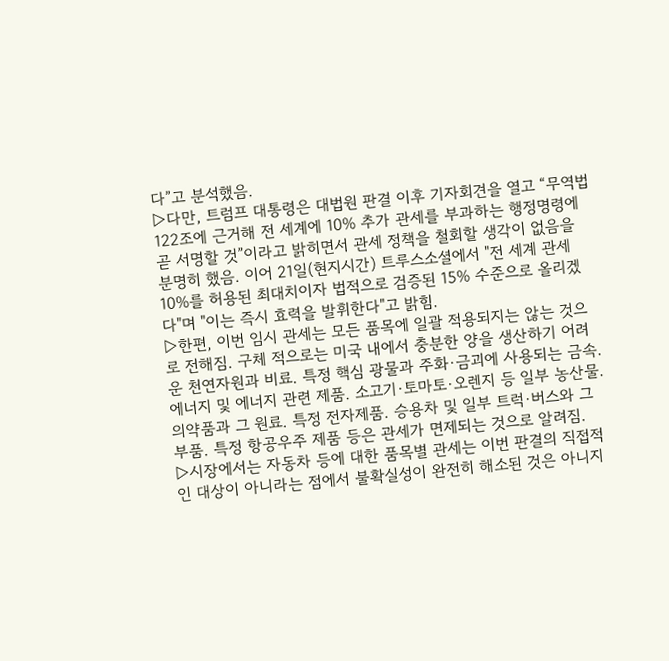다”고 분석했음.
▷다만, 트럼프 대통령은 대법원 판결 이후 기자회견을 열고 “무역법 122조에 근거해 전 세계에 10% 추가 관세를 부과하는 행정명령에 곧 서명할 것”이라고 밝히면서 관세 정책을 철회할 생각이 없음을 분명히 했음. 이어 21일(현지시간) 트루스소셜에서 "전 세계 관세 10%를 허용된 최대치이자 법적으로 검증된 15% 수준으로 올리겠다"며 "이는 즉시 효력을 발휘한다"고 밝힘.
▷한편, 이번 임시 관세는 모든 품목에 일괄 적용되지는 않는 것으로 전해짐. 구체 적으로는 미국 내에서 충분한 양을 생산하기 어려운 천연자원과 비료. 특정 핵심 광물과 주화·금괴에 사용되는 금속. 에너지 및 에너지 관련 제품. 소고기·토마토·오렌지 등 일부 농산물. 의약품과 그 원료. 특정 전자제품. 승용차 및 일부 트럭·버스와 그 부품. 특정 항공우주 제품 등은 관세가 면제되는 것으로 알려짐.
▷시장에서는 자동차 등에 대한 품목별 관세는 이번 판결의 직접적인 대상이 아니라는 점에서 불확실성이 완전히 해소된 것은 아니지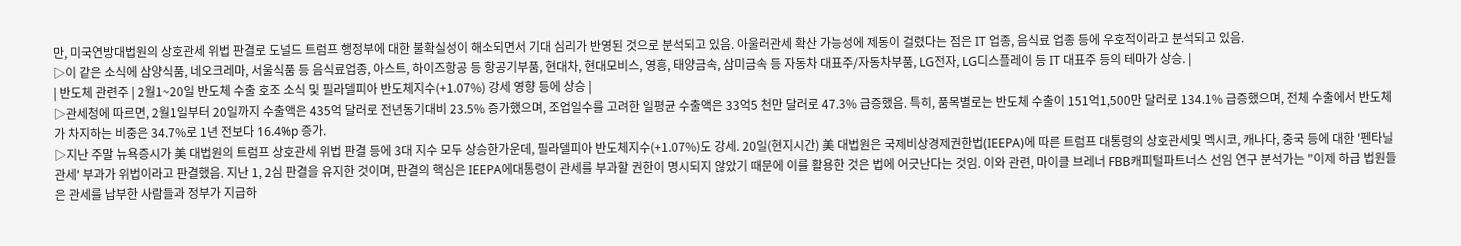만, 미국연방대법원의 상호관세 위법 판결로 도널드 트럼프 행정부에 대한 불확실성이 해소되면서 기대 심리가 반영된 것으로 분석되고 있음. 아울러관세 확산 가능성에 제동이 걸렸다는 점은 IT 업종, 음식료 업종 등에 우호적이라고 분석되고 있음.
▷이 같은 소식에 삼양식품, 네오크레마, 서울식품 등 음식료업종, 아스트, 하이즈항공 등 항공기부품, 현대차, 현대모비스, 영흥, 태양금속, 삼미금속 등 자동차 대표주/자동차부품, LG전자, LG디스플레이 등 IT 대표주 등의 테마가 상승. |
| 반도체 관련주 | 2월1~20일 반도체 수출 호조 소식 및 필라델피아 반도체지수(+1.07%) 강세 영향 등에 상승 |
▷관세청에 따르면, 2월1일부터 20일까지 수출액은 435억 달러로 전년동기대비 23.5% 증가했으며, 조업일수를 고려한 일평균 수출액은 33억5 천만 달러로 47.3% 급증했음. 특히, 품목별로는 반도체 수출이 151억1,500만 달러로 134.1% 급증했으며, 전체 수출에서 반도체가 차지하는 비중은 34.7%로 1년 전보다 16.4%p 증가.
▷지난 주말 뉴욕증시가 美 대법원의 트럼프 상호관세 위법 판결 등에 3대 지수 모두 상승한가운데, 필라델피아 반도체지수(+1.07%)도 강세. 20일(현지시간) 美 대법원은 국제비상경제권한법(IEEPA)에 따른 트럼프 대통령의 상호관세및 멕시코, 캐나다, 중국 등에 대한 '펜타닐 관세' 부과가 위법이라고 판결했음. 지난 1, 2심 판결을 유지한 것이며, 판결의 핵심은 IEEPA에대통령이 관세를 부과할 권한이 명시되지 않았기 때문에 이를 활용한 것은 법에 어긋난다는 것임. 이와 관련, 마이클 브레너 FBB캐피털파트너스 선임 연구 분석가는 "이제 하급 법원들은 관세를 납부한 사람들과 정부가 지급하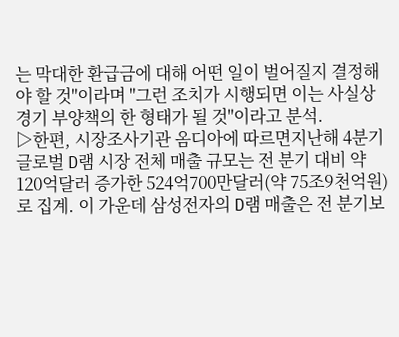는 막대한 환급금에 대해 어떤 일이 벌어질지 결정해야 할 것"이라며 "그런 조치가 시행되면 이는 사실상 경기 부양책의 한 형태가 될 것"이라고 분석.
▷한편, 시장조사기관 옴디아에 따르면지난해 4분기 글로벌 D램 시장 전체 매출 규모는 전 분기 대비 약 120억달러 증가한 524억700만달러(약 75조9천억원)로 집계. 이 가운데 삼성전자의 D램 매출은 전 분기보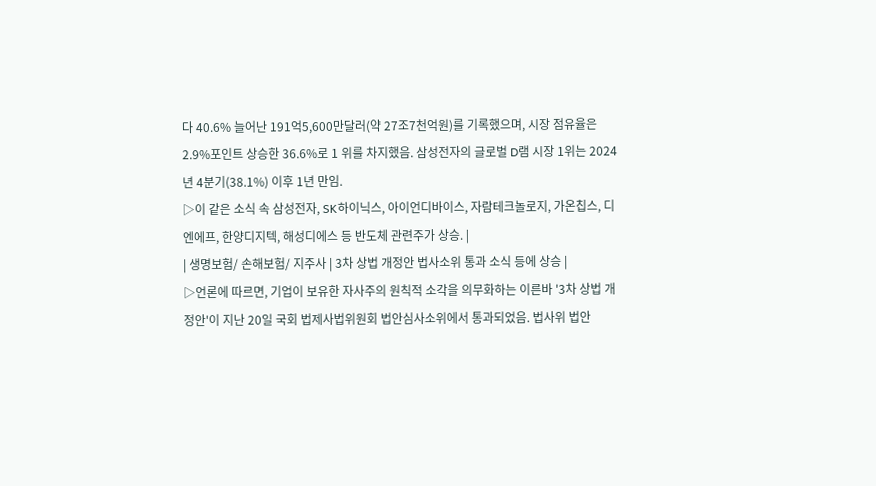다 40.6% 늘어난 191억5,600만달러(약 27조7천억원)를 기록했으며, 시장 점유율은 2.9%포인트 상승한 36.6%로 1 위를 차지했음. 삼성전자의 글로벌 D램 시장 1위는 2024년 4분기(38.1%) 이후 1년 만임.
▷이 같은 소식 속 삼성전자, SK하이닉스, 아이언디바이스, 자람테크놀로지, 가온칩스, 디엔에프, 한양디지텍, 해성디에스 등 반도체 관련주가 상승. |
| 생명보험/ 손해보험/ 지주사 | 3차 상법 개정안 법사소위 통과 소식 등에 상승 |
▷언론에 따르면, 기업이 보유한 자사주의 원칙적 소각을 의무화하는 이른바 '3차 상법 개정안'이 지난 20일 국회 법제사법위원회 법안심사소위에서 통과되었음. 법사위 법안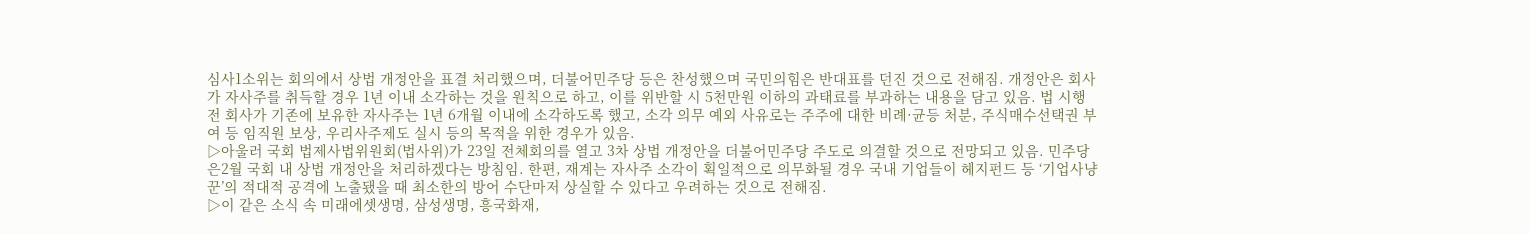심사1소위는 회의에서 상법 개정안을 표결 처리했으며, 더불어민주당 등은 찬성했으며 국민의힘은 반대표를 던진 것으로 전해짐. 개정안은 회사가 자사주를 취득할 경우 1년 이내 소각하는 것을 원칙으로 하고, 이를 위반할 시 5천만원 이하의 과태료를 부과하는 내용을 담고 있음. 법 시행 전 회사가 기존에 보유한 자사주는 1년 6개월 이내에 소각하도록 했고, 소각 의무 예외 사유로는 주주에 대한 비례·균등 처분, 주식매수선택권 부여 등 임직원 보상, 우리사주제도 실시 등의 목적을 위한 경우가 있음.
▷아울러 국회 법제사법위원회(법사위)가 23일 전체회의를 열고 3차 상법 개정안을 더불어민주당 주도로 의결할 것으로 전망되고 있음. 민주당은2월 국회 내 상법 개정안을 처리하겠다는 방침임. 한편, 재계는 자사주 소각이 획일적으로 의무화될 경우 국내 기업들이 헤지펀드 등 ‘기업사냥꾼’의 적대적 공격에 노출됐을 때 최소한의 방어 수단마저 상실할 수 있다고 우려하는 것으로 전해짐.
▷이 같은 소식 속 미래에셋생명, 삼성생명, 흥국화재,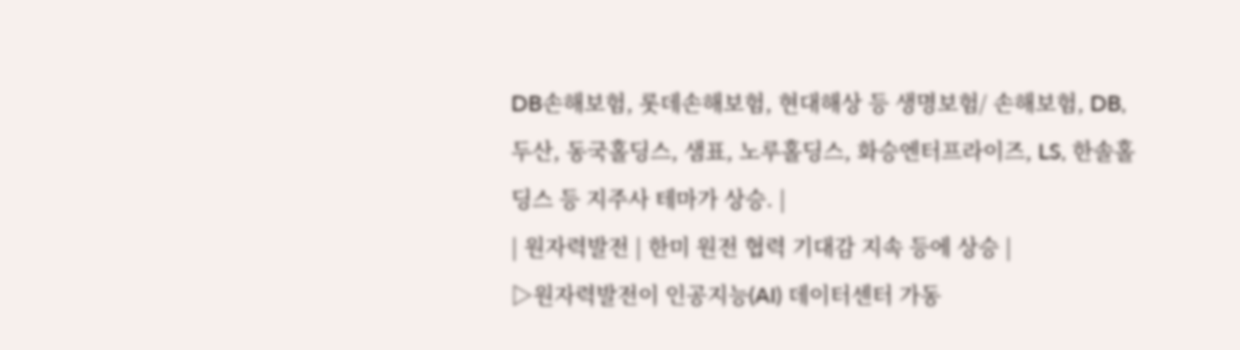DB손해보험, 롯데손해보험, 현대해상 등 생명보험/ 손해보험, DB, 두산, 동국홀딩스, 샘표, 노루홀딩스, 화승엔터프라이즈, LS, 한솔홀딩스 등 지주사 테마가 상승. |
| 원자력발전 | 한미 원전 협력 기대감 지속 등에 상승 |
▷원자력발전이 인공지능(AI) 데이터센터 가동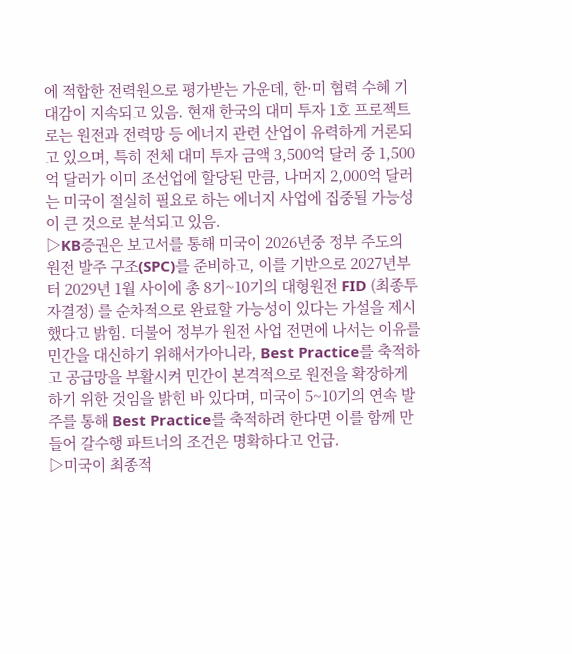에 적합한 전력원으로 평가받는 가운데, 한·미 협력 수혜 기대감이 지속되고 있음. 현재 한국의 대미 투자 1호 프로젝트로는 원전과 전력망 등 에너지 관련 산업이 유력하게 거론되고 있으며, 특히 전체 대미 투자 금액 3,500억 달러 중 1,500억 달러가 이미 조선업에 할당된 만큼, 나머지 2,000억 달러는 미국이 절실히 필요로 하는 에너지 사업에 집중될 가능성이 큰 것으로 분석되고 있음.
▷KB증권은 보고서를 통해 미국이 2026년중 정부 주도의 원전 발주 구조(SPC)를 준비하고, 이를 기반으로 2027년부터 2029년 1월 사이에 총 8기~10기의 대형원전 FID (최종투자결정) 를 순차적으로 완료할 가능성이 있다는 가설을 제시했다고 밝힘. 더불어 정부가 원전 사업 전면에 나서는 이유를 민간을 대신하기 위해서가아니라, Best Practice를 축적하고 공급망을 부활시켜 민간이 본격적으로 원전을 확장하게 하기 위한 것임을 밝힌 바 있다며, 미국이 5~10기의 연속 발주를 통해 Best Practice를 축적하려 한다면 이를 함께 만들어 갈수행 파트너의 조건은 명확하다고 언급.
▷미국이 최종적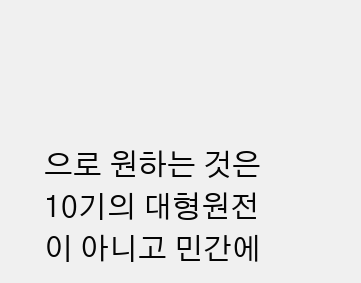으로 원하는 것은 10기의 대형원전이 아니고 민간에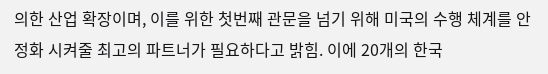의한 산업 확장이며, 이를 위한 첫번째 관문을 넘기 위해 미국의 수행 체계를 안정화 시켜줄 최고의 파트너가 필요하다고 밝힘. 이에 20개의 한국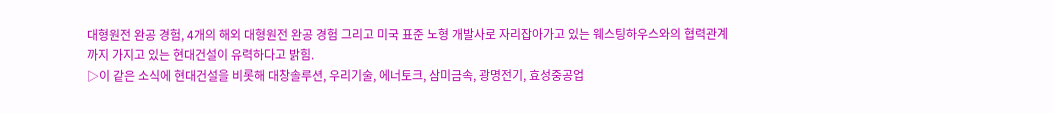대형원전 완공 경험, 4개의 해외 대형원전 완공 경험 그리고 미국 표준 노형 개발사로 자리잡아가고 있는 웨스팅하우스와의 협력관계까지 가지고 있는 현대건설이 유력하다고 밝힘.
▷이 같은 소식에 현대건설을 비롯해 대창솔루션, 우리기술, 에너토크, 삼미금속, 광명전기, 효성중공업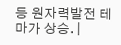등 원자력발전 테마가 상승. |